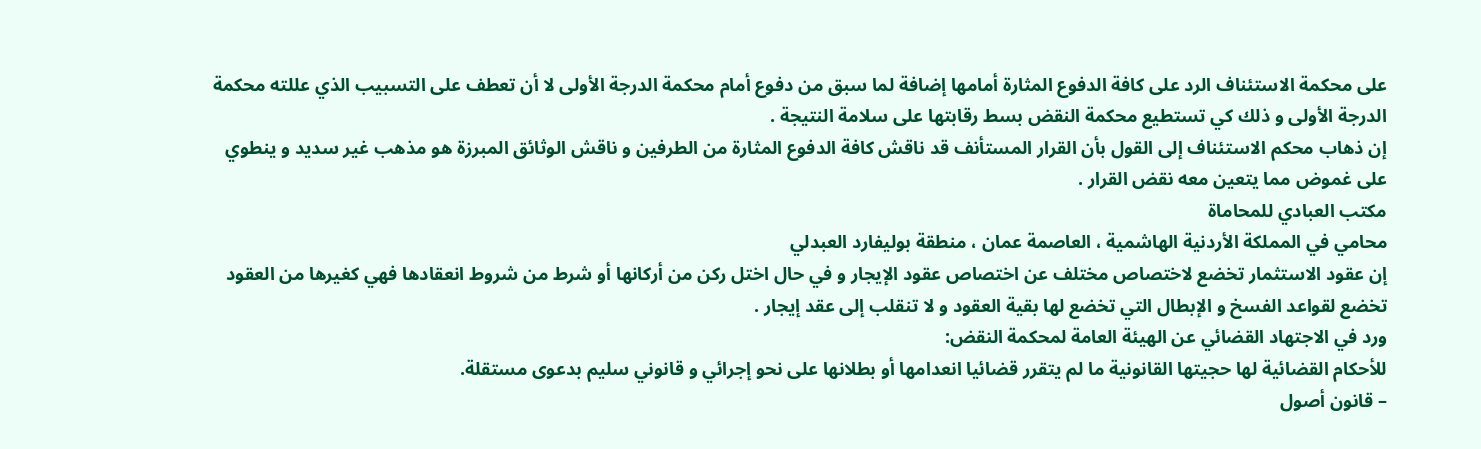على محكمة الاستئناف الرد على كافة الدفوع المثارة أمامها إضافة لما سبق من دفوع أمام محكمة الدرجة الأولى لا أن تعطف على التسبيب الذي عللته محكمة الدرجة الأولى و ذلك كي تستطيع محكمة النقض بسط رقابتها على سلامة النتيجة .
إن ذهاب محكم الاستئناف إلى القول بأن القرار المستأنف قد ناقش كافة الدفوع المثارة من الطرفين و ناقش الوثائق المبرزة هو مذهب غير سديد و ينطوي على غموض مما يتعين معه نقض القرار .
مكتب العبادي للمحاماة
محامي في المملكة الأردنية الهاشمية ، العاصمة عمان ، منطقة بوليفارد العبدلي
إن عقود الاستثمار تخضع لاختصاص مختلف عن اختصاص عقود الإيجار و في حال اختل ركن من أركانها أو شرط من شروط انعقادها فهي كغيرها من العقود تخضع لقواعد الفسخ و الإبطال التي تخضع لها بقية العقود و لا تنقلب إلى عقد إيجار .
ورد في الاجتهاد القضائي عن الهيئة العامة لمحكمة النقض:
للأحكام القضائية لها حجيتها القانونية ما لم يتقرر قضائيا انعدامها أو بطلانها على نحو إجرائي و قانوني سليم بدعوى مستقلة.
– قانون أصول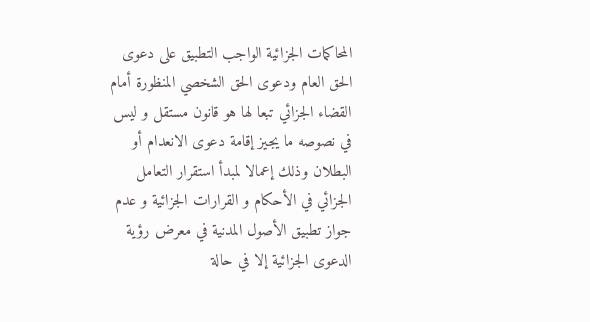المحاكمات الجزائية الواجب التطبيق على دعوى الحق العام ودعوى الحق الشخصي المنظورة أمام القضاء الجزائي تبعا لها هو قانون مستقل و ليس في نصوصه ما يجيز إقامة دعوى الانعدام أو البطلان وذلك إعمالا لمبدأ استقرار التعامل الجزائي في الأحكام و القرارات الجزائية و عدم جواز تطبيق الأصول المدنية في معرض رؤية الدعوى الجزائية إلا في حالة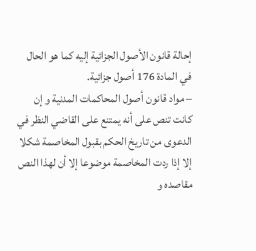إحالة قانون الأصول الجزائية إليه كما هو الحال في المادة 176 أصول جزائية.
– مواد قانون أصول المحاكمات المدنية و إن كانت تنص على أنه يمتنع على القاضي النظر في الدعوى من تاريخ الحكم بقبول المخاصمة شكلا إلا إذا ردت المخاصمة موضوعا إلا أن لهذا النص مقاصده و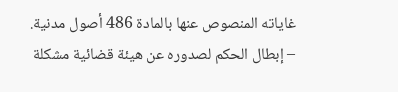غاياته المنصوص عنها بالمادة 486 أصول مدنية.
– إبطال الحكم لصدوره عن هيئة قضائية مشكلة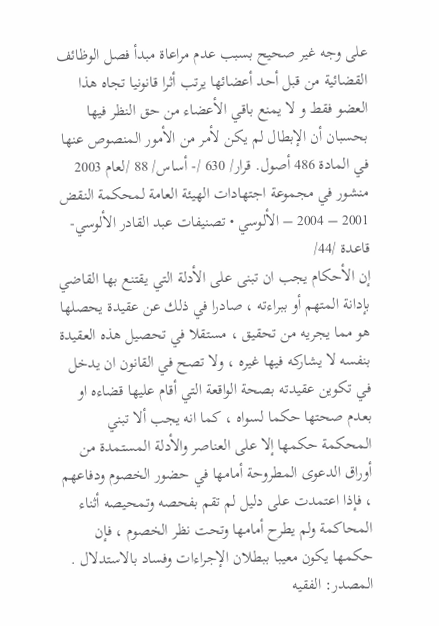على وجه غير صحيح بسبب عدم مراعاة مبدأ فصل الوظائف القضائية من قبل أحد أعضائها يرتب أثرا قانونيا تجاه هذا العضو فقط و لا يمنع باقي الأعضاء من حق النظر فيها بحسبان أن الإبطال لم يكن لأمر من الأمور المنصوص عنها في المادة 486 أصول. قرار/ 630 /- أساس/ 88 /لعام 2003 منشور في مجموعة اجتهادات الهيئة العامة لمحكمة النقض 2001 – 2004 – الألوسي • تصنيفات عبد القادر الألوسي-قاعدة /44/
إن الأحكام يجب ان تبنى على الأدلة التي يقتنع بها القاضي بإدانة المتهم أو ببراءته ، صادرا في ذلك عن عقيدة يحصلها هو مما يجريه من تحقيق ، مستقلا في تحصيل هذه العقيدة بنفسه لا يشاركه فيها غيره ، ولا تصح في القانون ان يدخل في تكوين عقيدته بصحة الواقعة التي أقام عليها قضاءه او بعدم صحتها حكما لسواه ، كما انه يجب ألا تبني المحكمة حكمها إلا على العناصر والأدلة المستمدة من أوراق الدعوى المطروحة أمامها في حضور الخصوم ودفاعهم ، فإذا اعتمدت على دليل لم تقم بفحصه وتمحيصه أثناء المحاكمة ولم يطرح أمامها وتحت نظر الخصوم ، فإن حكمها يكون معيبا ببطلان الإجراءات وفساد بالاستدلال .
المصدر: الفقيه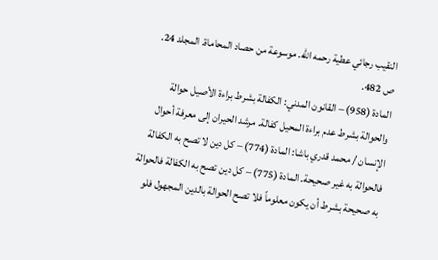النقيب رجائي عطية رحمه الله. موسوعة من حصاد المحاماة. المجلد 24. ص 482.
المادة (958) – القانون المدني: الكفالة بشرط براءة الأصيل حوالة والحوالة بشرط عدم براءة المحيل كفالة. مرشد الحيران إلى معرفة أحوال الإنسان / محمد قدري باشا: المادة (774) – كل دين لا تصح به الكفالة فالحوالة به غير صحيحة. المادة (775) – كل دين تصح به الكفالة فالحوالة به صحيحة بشرط أن يكون معلوماً فلا تصح الحوالة بالدين المجهول فلو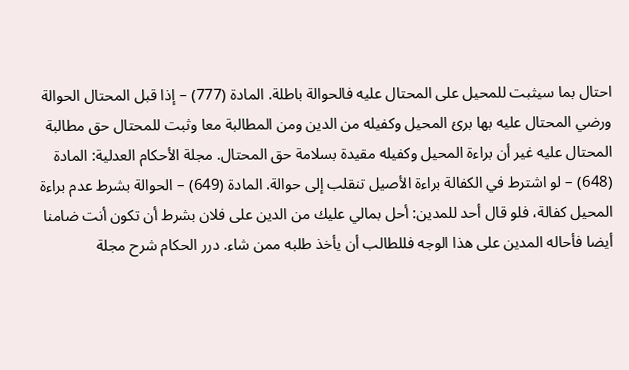احتال بما سيثبت للمحيل على المحتال عليه فالحوالة باطلة. المادة (777) – إذا قبل المحتال الحوالة ورضي المحتال عليه بها برئ المحيل وكفيله من الدين ومن المطالبة معا وثبت للمحتال حق مطالبة المحتال عليه غير أن براءة المحيل وكفيله مقيدة بسلامة حق المحتال. مجلة الأحكام العدلية: المادة (648) – لو اشترط في الكفالة براءة الأصيل تنقلب إلى حوالة. المادة (649) – الحوالة بشرط عدم براءة المحيل كفالة، فلو قال أحد للمدين: أحل بمالي عليك من الدين على فلان بشرط أن تكون أنت ضامنا أيضا فأحاله المدين على هذا الوجه فللطالب أن يأخذ طلبه ممن شاء. درر الحكام شرح مجلة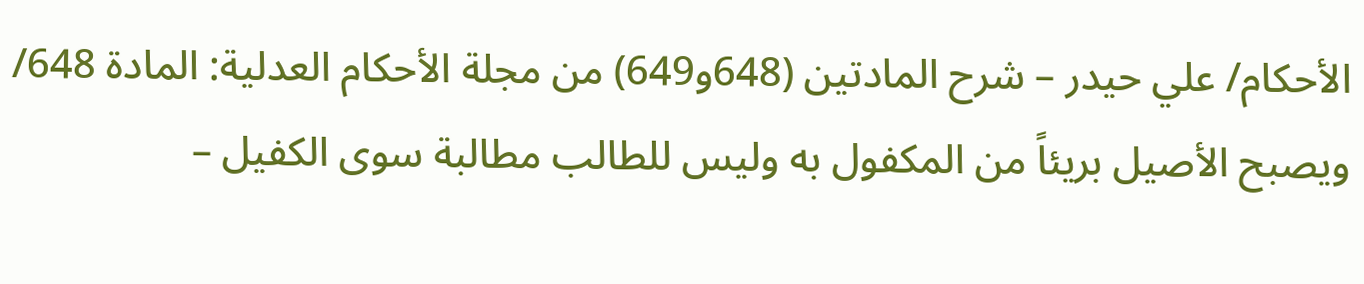الأحكام/ علي حيدر – شرح المادتين (648و649) من مجلة الأحكام العدلية: المادة 648/ ويصبح الأصيل بريئاً من المكفول به وليس للطالب مطالبة سوى الكفيل –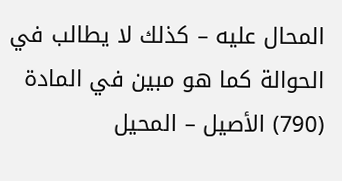المحال عليه – كذلك لا يطالب في الحوالة كما هو مبين في المادة (790) الأصيل – المحيل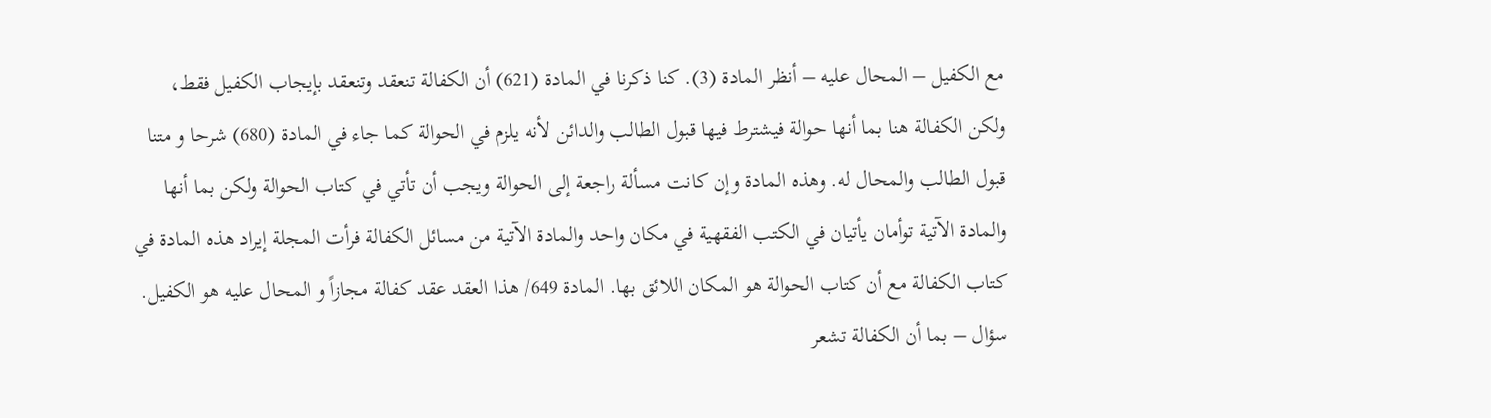مع الكفيل – المحال عليه – أنظر المادة (3). كنا ذكرنا في المادة (621) أن الكفالة تنعقد وتنعقد بإيجاب الكفيل فقط، ولكن الكفالة هنا بما أنها حوالة فيشترط فيها قبول الطالب والدائن لأنه يلزم في الحوالة كما جاء في المادة (680) شرحا و متنا قبول الطالب والمحال له. وهذه المادة وإن كانت مسألة راجعة إلى الحوالة ويجب أن تأتي في كتاب الحوالة ولكن بما أنها والمادة الآتية توأمان يأتيان في الكتب الفقهية في مكان واحد والمادة الآتية من مسائل الكفالة فرأت المجلة إيراد هذه المادة في كتاب الكفالة مع أن كتاب الحوالة هو المكان اللائق بها. المادة 649/ هذا العقد عقد كفالة مجازاً و المحال عليه هو الكفيل. سؤال – بما أن الكفالة تشعر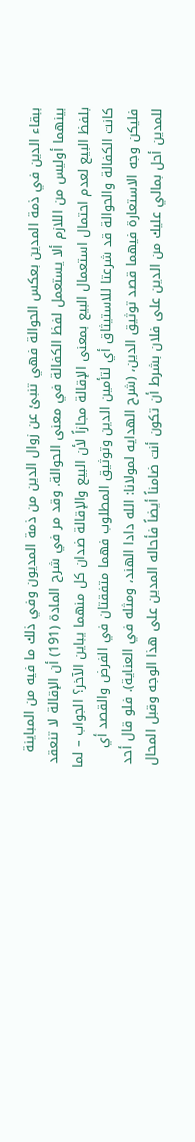ببقاء الدين في ذمة المدين بعكس الحوالة فهي تنبئ عن زوال الدين من ذمة المديون وفي ذلك ما فيه من المباينة بينهما أوليس من اللازم ألا يستعمل لفظ الكفالة في معنى الحوالة. وقد مر في شرح المادة (191) أن الإقالة لا تنعقد بلفظ البيع لعدم احتمال استعمال البيع بمعنى الإقالة مجازاً لأن البيع والإقالة ضدان كل منهما يباين الآخر؟ الجواب – لما كانت الكفالة والحوالة قد شرعتا للاستيثاق أي لتأمين الدين وتوثيق المطلوب فهما متفقتان في الفرض والقصد أي فليكن وجه الاستعارة فيهما قصد توثيق الدين، (شرح الهدايه لمولانا: الله دادا الهند، ومثله في العناية). فلو قال أحد للمدين أحل بمالي عليك من الدين على فلان بشرط أن تكون أنت ضامناً أيضاً فأحاله المدين على هذا الوجه وقبل المحال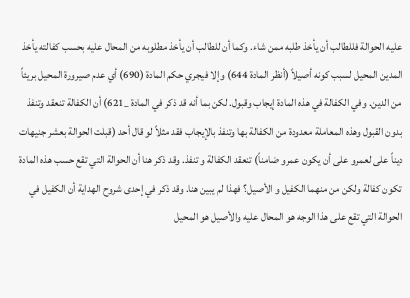عليه الحوالة فللطالب أن يأخذ طلبه ممن شاء. وكما أن للطالب أن يأخذ مطلوبه من المحال عليه بحسب كفالته يأخذ المدين المحيل لسبب كونه أصيلاً (أنظر المادة 644) وإلا فيجري حكم المادة (690) أي عدم صيرورة المحيل بريئاً من الدين. وفي الكفالة في هذه المادة إيجاب وقبول. لكن بما أنه قد ذكر في المادة _621) أن الكفالة تنعقد وتنفذ بدون القبول وهذه المعاملة معدودة من الكفالة بها وتنفذ بالإيجاب فقد مثلاً لو قال أحد (قبلت الحوالة بعشر جنيهات ديناً على لعمرو على أن يكون عمرو ضامناً) تنعقد الكفالة و تنفذ. وقد ذكر هنا أن الحوالة التي تقع حسب هذه المادة تكون كفالة ولكن من منهما الكفيل و الأصيل؟ فهذا لم يبين هنا. وقد ذكر في إحدى شروح الهداية أن الكفيل في الحوالة التي تقع على هذا الوجه هو المحال عليه والأصيل هو المحيل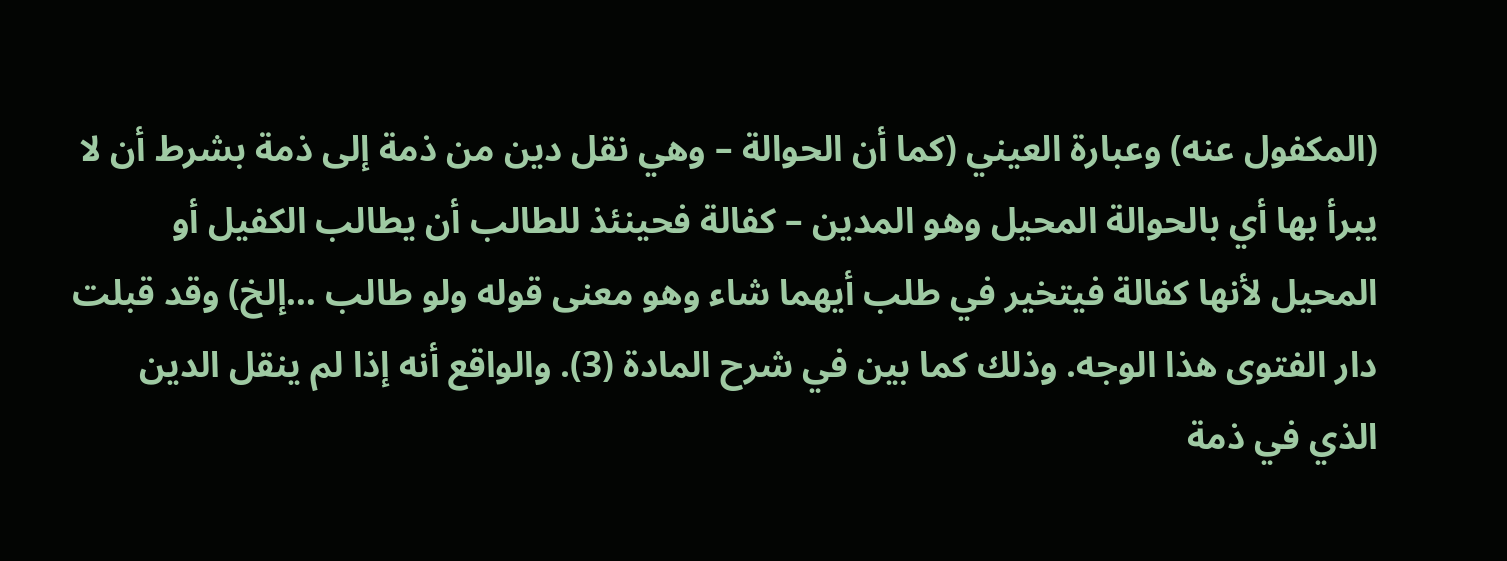(المكفول عنه) وعبارة العيني (كما أن الحوالة – وهي نقل دين من ذمة إلى ذمة بشرط أن لا يبرأ بها أي بالحوالة المحيل وهو المدين – كفالة فحينئذ للطالب أن يطالب الكفيل أو المحيل لأنها كفالة فيتخير في طلب أيهما شاء وهو معنى قوله ولو طالب …إلخ) وقد قبلت دار الفتوى هذا الوجه. وذلك كما بين في شرح المادة (3). والواقع أنه إذا لم ينقل الدين الذي في ذمة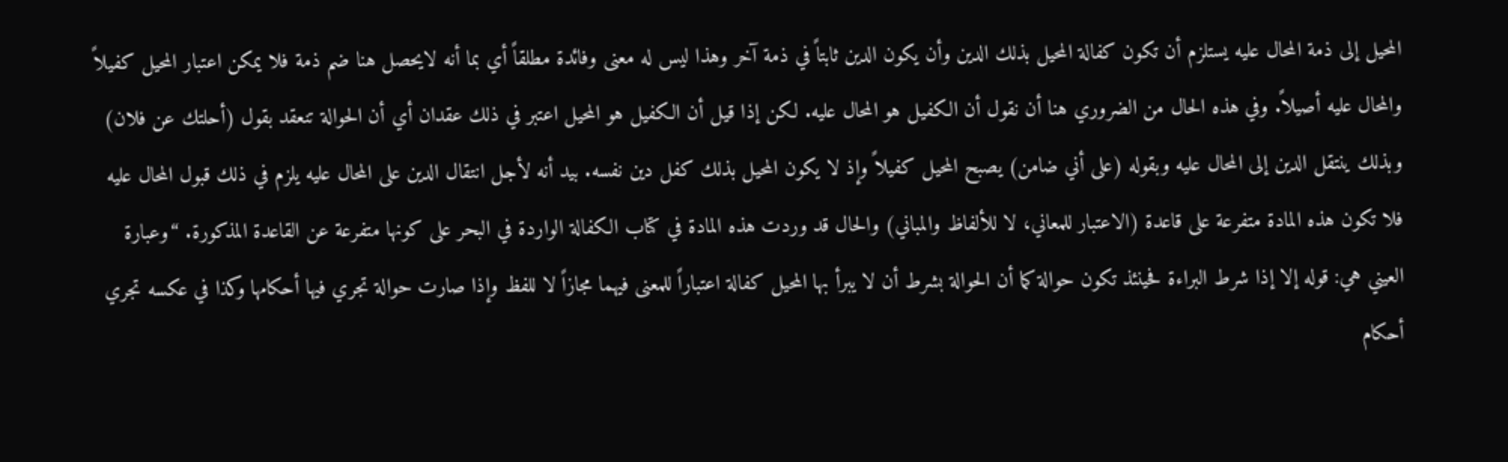المحيل إلى ذمة المحال عليه يستلزم أن تكون كفالة المحيل بذلك الدين وأن يكون الدين ثابتاً في ذمة آخر وهذا ليس له معنى وفائدة مطلقاً أي بما أنه لايحصل هنا ضم ذمة فلا يمكن اعتبار المحيل كفيلاً والمحال عليه أصيلاً. وفي هذه الحال من الضروري هنا أن نقول أن الكفيل هو المحال عليه. لكن إذا قيل أن الكفيل هو المحيل اعتبر في ذلك عقدان أي أن الحوالة تنعقد بقول (أحلتك عن فلان) وبذلك ينتقل الدين إلى المحال عليه وبقوله (على أني ضامن) يصبح المحيل كفيلاً وإذ لا يكون المحيل بذلك كفل دين نفسه. بيد أنه لأجل انتقال الدين على المحال عليه يلزم في ذلك قبول المحال عليه فلا تكون هذه المادة متفرعة على قاعدة (الاعتبار للمعاني، لا للألفاظ والمباني) والحال قد وردت هذه المادة في كتاب الكفالة الواردة في البحر على كونها متفرعة عن القاعدة المذكورة. “وعبارة العيني هي: قوله إلا إذا شرط البراءة فحينئذ تكون حوالة كما أن الحوالة بشرط أن لا يبرأ بها المحيل كفالة اعتباراً للمعنى فيهما مجازاً لا للفظ وإذا صارت حوالة تجري فيها أحكامها وكذا في عكسه تجري أحكام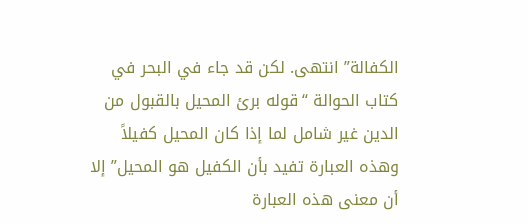الكفالة” انتهى. لكن قد جاء في البحر في كتاب الحوالة “قوله برئ المحيل بالقبول من الدين غير شامل لما إذا كان المحيل كفيلاً وهذه العبارة تفيد بأن الكفيل هو المحيل” إلا أن معنى هذه العبارة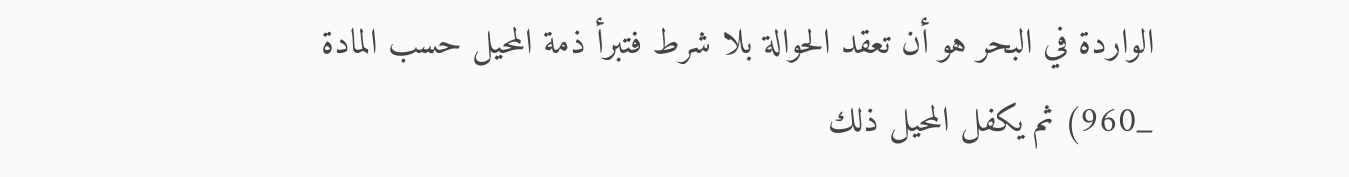الواردة في البحر هو أن تعقد الحوالة بلا شرط فتبرأ ذمة المحيل حسب المادة _960) ثم يكفل المحيل ذلك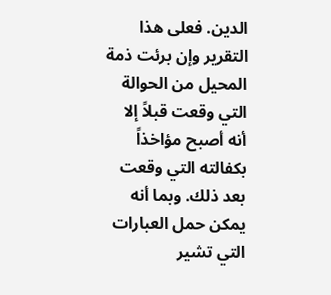الدين. فعلى هذا التقرير وإن برئت ذمة المحيل من الحوالة التي وقعت قبلاً إلا أنه أصبح مؤاخذاً بكفالته التي وقعت بعد ذلك. وبما أنه يمكن حمل العبارات التي تشير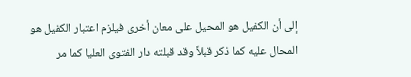إلى أن الكفيل هو المحيل على معان أخرى فيلزم اعتبار الكفيل هو المحال عليه كما ذكر قبلاً وقد قبلته دار الفتوى العليا كما مر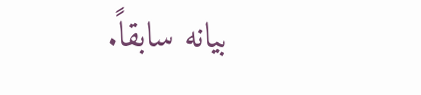بيانه سابقاً.